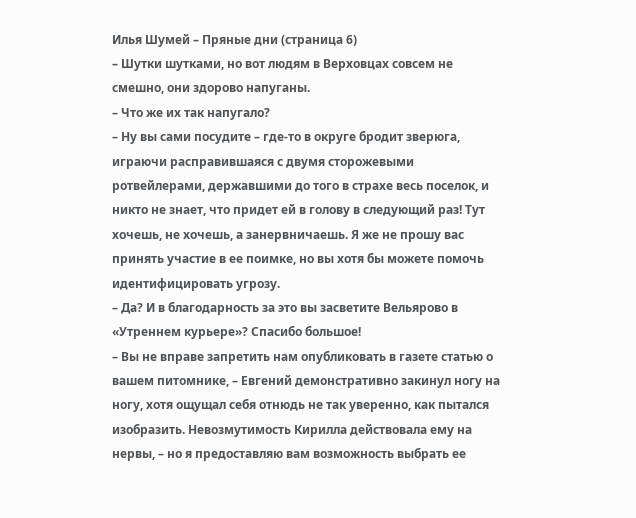Илья Шумей – Пряные дни (страница 6)
– Шутки шутками, но вот людям в Верховцах совсем не смешно, они здорово напуганы.
– Что же их так напугало?
– Ну вы сами посудите – где-то в округе бродит зверюга, играючи расправившаяся с двумя сторожевыми ротвейлерами, державшими до того в страхе весь поселок, и никто не знает, что придет ей в голову в следующий раз! Тут хочешь, не хочешь, а занервничаешь. Я же не прошу вас принять участие в ее поимке, но вы хотя бы можете помочь идентифицировать угрозу.
– Да? И в благодарность за это вы засветите Вельярово в «Утреннем курьере»? Спасибо большое!
– Вы не вправе запретить нам опубликовать в газете статью о вашем питомнике, – Евгений демонстративно закинул ногу на ногу, хотя ощущал себя отнюдь не так уверенно, как пытался изобразить. Невозмутимость Кирилла действовала ему на нервы, – но я предоставляю вам возможность выбрать ее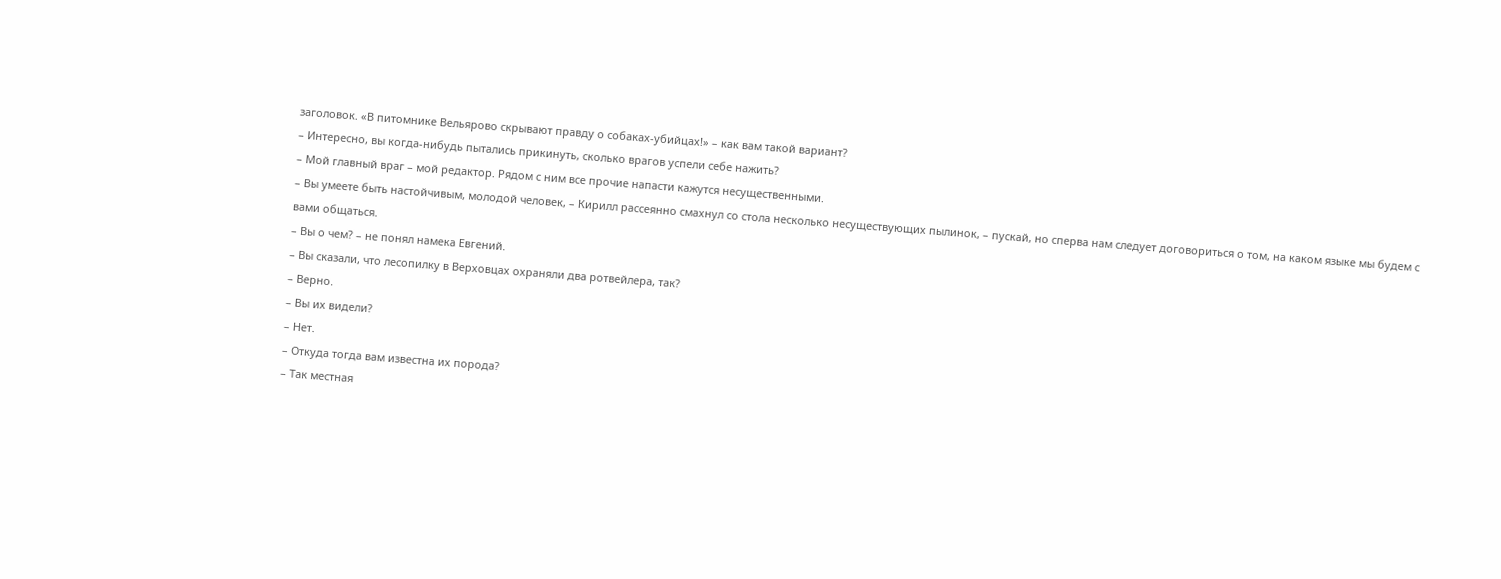заголовок. «В питомнике Вельярово скрывают правду о собаках-убийцах!» – как вам такой вариант?
– Интересно, вы когда-нибудь пытались прикинуть, сколько врагов успели себе нажить?
– Мой главный враг – мой редактор. Рядом с ним все прочие напасти кажутся несущественными.
– Вы умеете быть настойчивым, молодой человек, – Кирилл рассеянно смахнул со стола несколько несуществующих пылинок, – пускай, но сперва нам следует договориться о том, на каком языке мы будем с вами общаться.
– Вы о чем? – не понял намека Евгений.
– Вы сказали, что лесопилку в Верховцах охраняли два ротвейлера, так?
– Верно.
– Вы их видели?
– Нет.
– Откуда тогда вам известна их порода?
– Так местная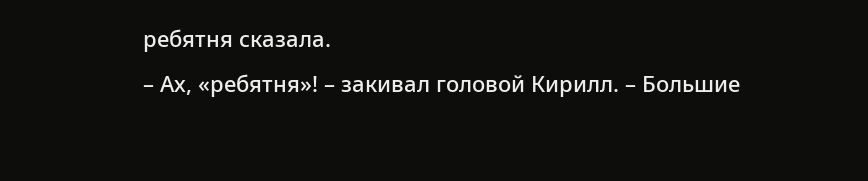ребятня сказала.
– Ах, «ребятня»! – закивал головой Кирилл. – Большие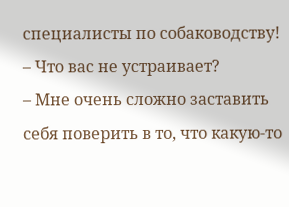специалисты по собаководству!
– Что вас не устраивает?
– Мне очень сложно заставить себя поверить в то, что какую-то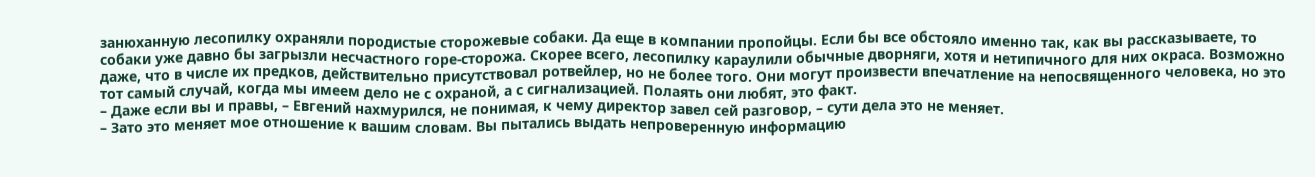занюханную лесопилку охраняли породистые сторожевые собаки. Да еще в компании пропойцы. Если бы все обстояло именно так, как вы рассказываете, то собаки уже давно бы загрызли несчастного горе-сторожа. Скорее всего, лесопилку караулили обычные дворняги, хотя и нетипичного для них окраса. Возможно даже, что в числе их предков, действительно присутствовал ротвейлер, но не более того. Они могут произвести впечатление на непосвященного человека, но это тот самый случай, когда мы имеем дело не с охраной, а с сигнализацией. Полаять они любят, это факт.
– Даже если вы и правы, – Евгений нахмурился, не понимая, к чему директор завел сей разговор, – сути дела это не меняет.
– Зато это меняет мое отношение к вашим словам. Вы пытались выдать непроверенную информацию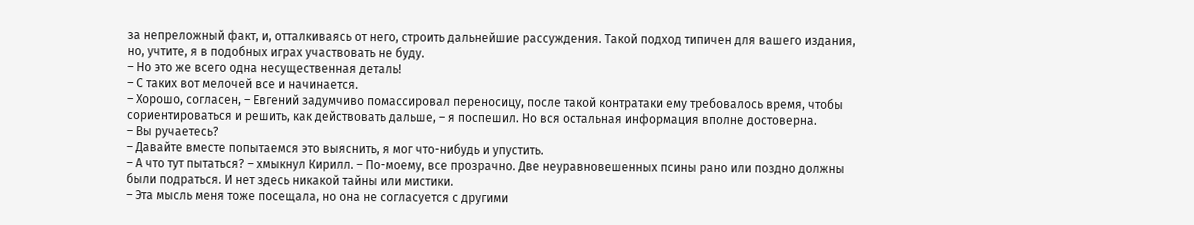за непреложный факт, и, отталкиваясь от него, строить дальнейшие рассуждения. Такой подход типичен для вашего издания, но, учтите, я в подобных играх участвовать не буду.
– Но это же всего одна несущественная деталь!
– С таких вот мелочей все и начинается.
– Хорошо, согласен, – Евгений задумчиво помассировал переносицу, после такой контратаки ему требовалось время, чтобы сориентироваться и решить, как действовать дальше, – я поспешил. Но вся остальная информация вполне достоверна.
– Вы ручаетесь?
– Давайте вместе попытаемся это выяснить, я мог что-нибудь и упустить.
– А что тут пытаться? – хмыкнул Кирилл. – По-моему, все прозрачно. Две неуравновешенных псины рано или поздно должны были подраться. И нет здесь никакой тайны или мистики.
– Эта мысль меня тоже посещала, но она не согласуется с другими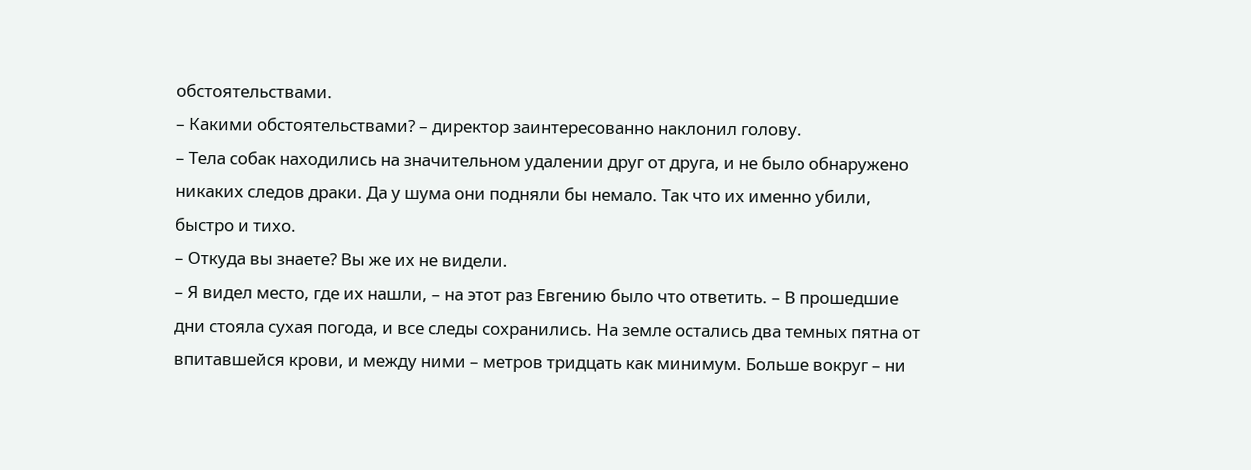обстоятельствами.
– Какими обстоятельствами? – директор заинтересованно наклонил голову.
– Тела собак находились на значительном удалении друг от друга, и не было обнаружено никаких следов драки. Да у шума они подняли бы немало. Так что их именно убили, быстро и тихо.
– Откуда вы знаете? Вы же их не видели.
– Я видел место, где их нашли, – на этот раз Евгению было что ответить. – В прошедшие дни стояла сухая погода, и все следы сохранились. На земле остались два темных пятна от впитавшейся крови, и между ними – метров тридцать как минимум. Больше вокруг – ни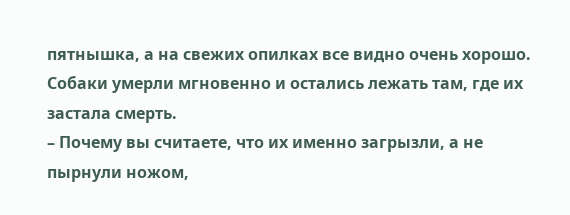пятнышка, а на свежих опилках все видно очень хорошо. Собаки умерли мгновенно и остались лежать там, где их застала смерть.
– Почему вы считаете, что их именно загрызли, а не пырнули ножом,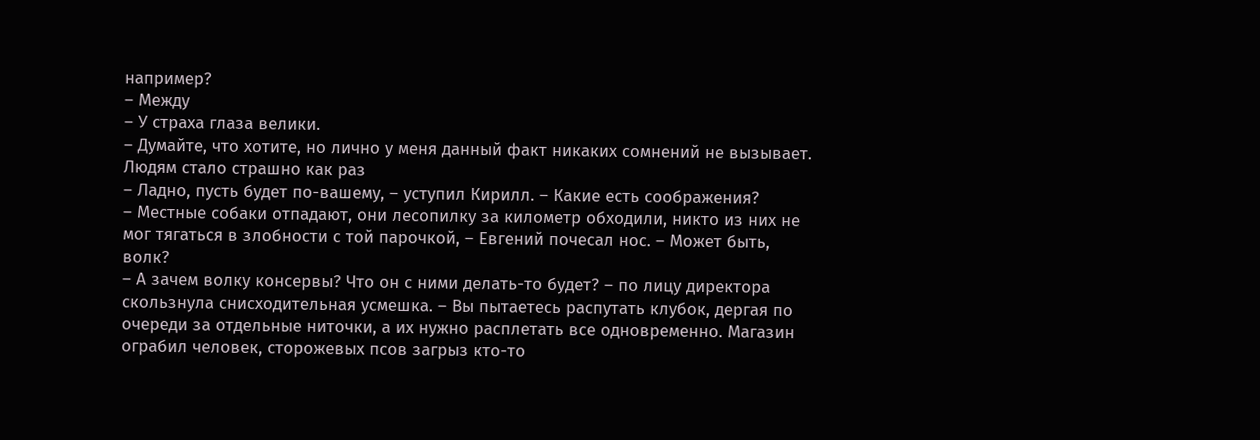например?
– Между
– У страха глаза велики.
– Думайте, что хотите, но лично у меня данный факт никаких сомнений не вызывает. Людям стало страшно как раз
– Ладно, пусть будет по-вашему, – уступил Кирилл. – Какие есть соображения?
– Местные собаки отпадают, они лесопилку за километр обходили, никто из них не мог тягаться в злобности с той парочкой, – Евгений почесал нос. – Может быть, волк?
– А зачем волку консервы? Что он с ними делать-то будет? – по лицу директора скользнула снисходительная усмешка. – Вы пытаетесь распутать клубок, дергая по очереди за отдельные ниточки, а их нужно расплетать все одновременно. Магазин ограбил человек, сторожевых псов загрыз кто-то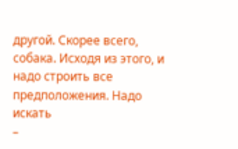другой. Скорее всего, собака. Исходя из этого, и надо строить все предположения. Надо искать
–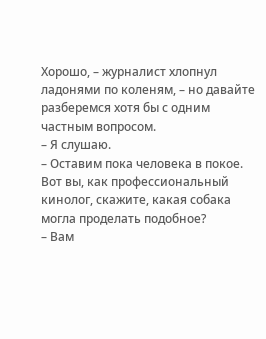Хорошо, – журналист хлопнул ладонями по коленям, – но давайте разберемся хотя бы с одним частным вопросом.
– Я слушаю.
– Оставим пока человека в покое. Вот вы, как профессиональный кинолог, скажите, какая собака могла проделать подобное?
– Вам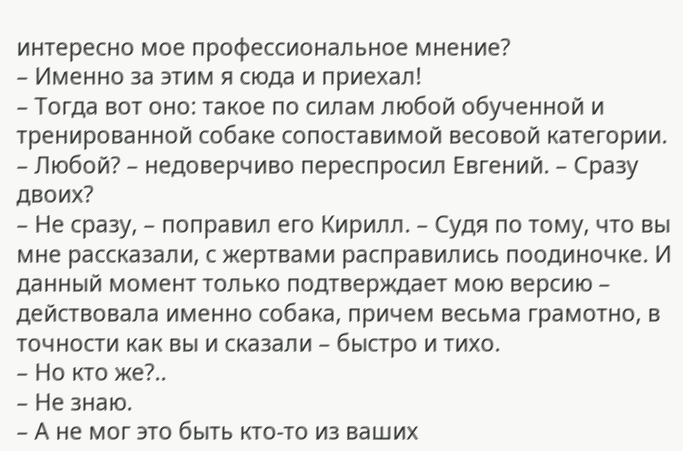интересно мое профессиональное мнение?
– Именно за этим я сюда и приехал!
– Тогда вот оно: такое по силам любой обученной и тренированной собаке сопоставимой весовой категории.
– Любой? – недоверчиво переспросил Евгений. – Сразу двоих?
– Не сразу, – поправил его Кирилл. – Судя по тому, что вы мне рассказали, с жертвами расправились поодиночке. И данный момент только подтверждает мою версию – действовала именно собака, причем весьма грамотно, в точности как вы и сказали – быстро и тихо.
– Но кто же?..
– Не знаю.
– А не мог это быть кто-то из ваших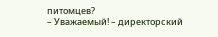питомцев?
– Уважаемый! – директорский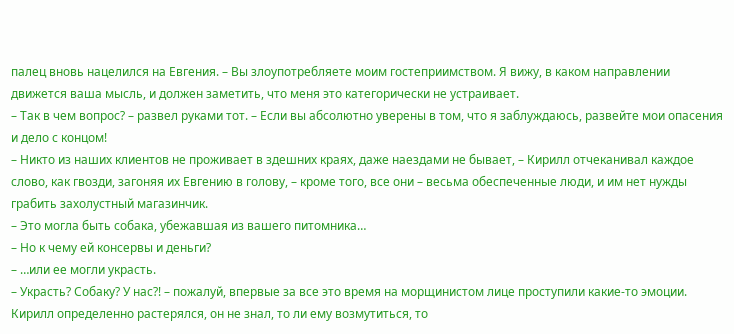палец вновь нацелился на Евгения. – Вы злоупотребляете моим гостеприимством. Я вижу, в каком направлении движется ваша мысль, и должен заметить, что меня это категорически не устраивает.
– Так в чем вопрос? – развел руками тот. – Если вы абсолютно уверены в том, что я заблуждаюсь, развейте мои опасения и дело с концом!
– Никто из наших клиентов не проживает в здешних краях, даже наездами не бывает, – Кирилл отчеканивал каждое слово, как гвозди, загоняя их Евгению в голову, – кроме того, все они – весьма обеспеченные люди, и им нет нужды грабить захолустный магазинчик.
– Это могла быть собака, убежавшая из вашего питомника…
– Но к чему ей консервы и деньги?
– …или ее могли украсть.
– Украсть? Собаку? У нас?! – пожалуй, впервые за все это время на морщинистом лице проступили какие-то эмоции. Кирилл определенно растерялся, он не знал, то ли ему возмутиться, то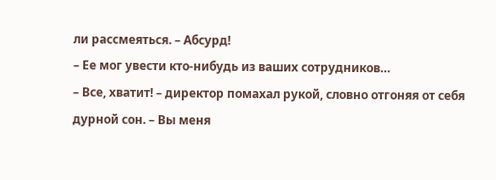ли рассмеяться. – Абсурд!
– Ее мог увести кто-нибудь из ваших сотрудников…
– Все, хватит! – директор помахал рукой, словно отгоняя от себя дурной сон. – Вы меня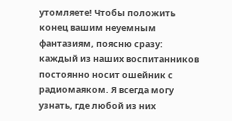утомляете! Чтобы положить конец вашим неуемным фантазиям, поясню сразу: каждый из наших воспитанников постоянно носит ошейник с радиомаяком. Я всегда могу узнать, где любой из них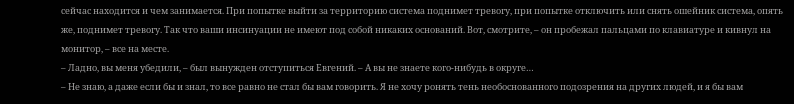сейчас находится и чем занимается. При попытке выйти за территорию система поднимет тревогу, при попытке отключить или снять ошейник система, опять же, поднимет тревогу. Так что ваши инсинуации не имеют под собой никаких оснований. Вот, смотрите, – он пробежал пальцами по клавиатуре и кивнул на монитор, – все на месте.
– Ладно, вы меня убедили, – был вынужден отступиться Евгений. – А вы не знаете кого-нибудь в округе…
– Не знаю, а даже если бы и знал, то все равно не стал бы вам говорить. Я не хочу ронять тень необоснованного подозрения на других людей, и я бы вам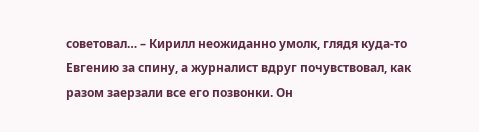советовал… – Кирилл неожиданно умолк, глядя куда-то Евгению за спину, а журналист вдруг почувствовал, как разом заерзали все его позвонки. Он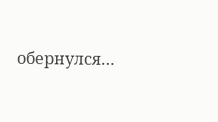обернулся…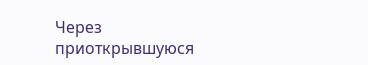Через приоткрывшуюся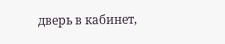дверь в кабинет,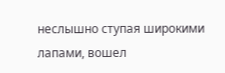неслышно ступая широкими лапами, вошел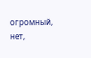огромный, нет,